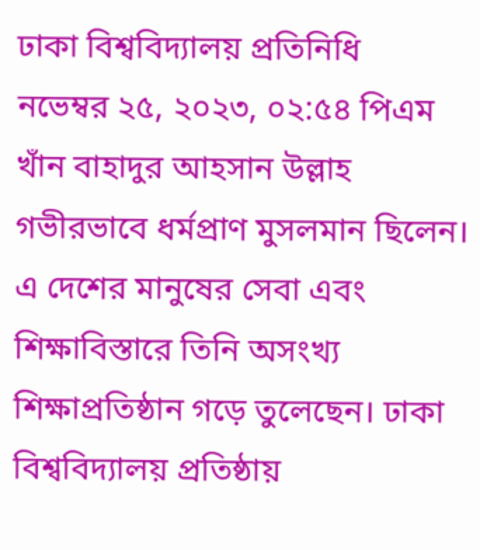ঢাকা বিশ্ববিদ্যালয় প্রতিনিধি
নভেম্বর ২৫, ২০২৩, ০২:৫৪ পিএম
খাঁন বাহাদুর আহসান উল্লাহ গভীরভাবে ধর্মপ্রাণ মুসলমান ছিলেন। এ দেশের মানুষের সেবা এবং শিক্ষাবিস্তারে তিনি অসংখ্য শিক্ষাপ্রতিষ্ঠান গড়ে তুলেছেন। ঢাকা বিশ্ববিদ্যালয় প্রতিষ্ঠায়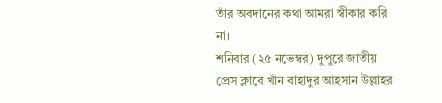তাঁর অবদানের কথা আমরা স্বীকার করি না।
শনিবার (২৫ নভেম্বর) দুপুরে জাতীয় প্রেস ক্লাবে খাঁন বাহাদুর আহসান উল্লাহর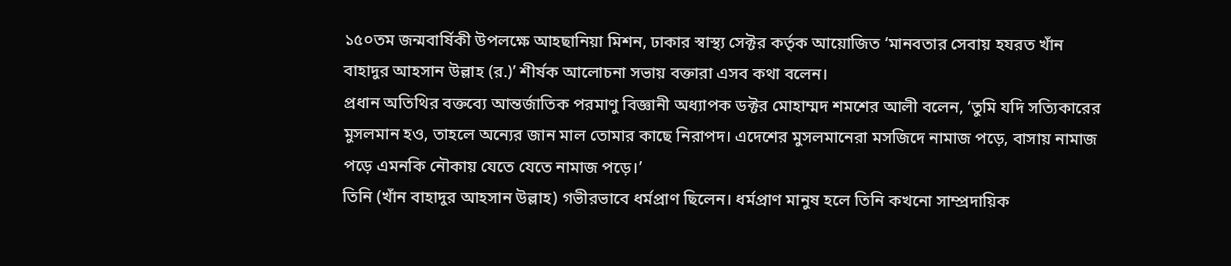১৫০তম জন্মবার্ষিকী উপলক্ষে আহছানিয়া মিশন, ঢাকার স্বাস্থ্য সেক্টর কর্তৃক আয়োজিত ‘মানবতার সেবায় হযরত খাঁন বাহাদুর আহসান উল্লাহ (র.)’ শীর্ষক আলোচনা সভায় বক্তারা এসব কথা বলেন।
প্রধান অতিথির বক্তব্যে আন্তর্জাতিক পরমাণু বিজ্ঞানী অধ্যাপক ডক্টর মোহাম্মদ শমশের আলী বলেন, ‘তুমি যদি সত্যিকারের মুসলমান হও, তাহলে অন্যের জান মাল তোমার কাছে নিরাপদ। এদেশের মুসলমানেরা মসজিদে নামাজ পড়ে, বাসায় নামাজ পড়ে এমনকি নৌকায় যেতে যেতে নামাজ পড়ে।’
তিনি (খাঁন বাহাদুর আহসান উল্লাহ) গভীরভাবে ধর্মপ্রাণ ছিলেন। ধর্মপ্রাণ মানুষ হলে তিনি কখনো সাম্প্রদায়িক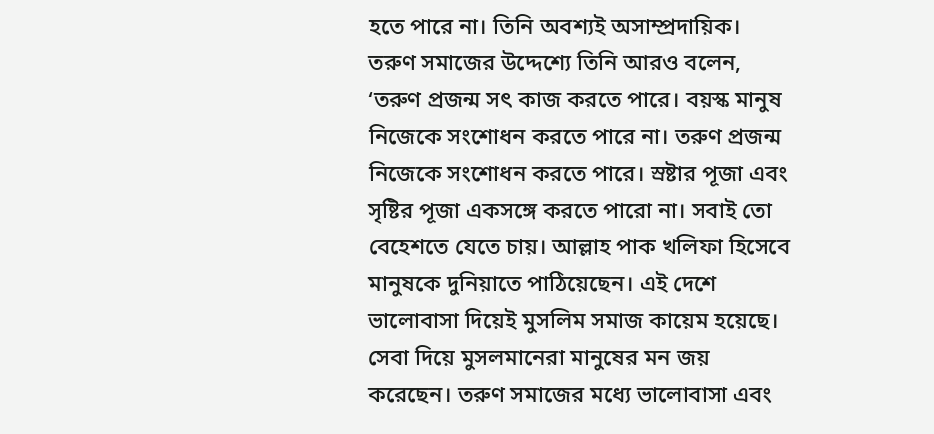হতে পারে না। তিনি অবশ্যই অসাম্প্রদায়িক।
তরুণ সমাজের উদ্দেশ্যে তিনি আরও বলেন, ‘তরুণ প্রজন্ম সৎ কাজ করতে পারে। বয়স্ক মানুষ নিজেকে সংশোধন করতে পারে না। তরুণ প্রজন্ম নিজেকে সংশোধন করতে পারে। স্রষ্টার পূজা এবং সৃষ্টির পূজা একসঙ্গে করতে পারো না। সবাই তো বেহেশতে যেতে চায়। আল্লাহ পাক খলিফা হিসেবে মানুষকে দুনিয়াতে পাঠিয়েছেন। এই দেশে ভালোবাসা দিয়েই মুসলিম সমাজ কায়েম হয়েছে। সেবা দিয়ে মুসলমানেরা মানুষের মন জয় করেছেন। তরুণ সমাজের মধ্যে ভালোবাসা এবং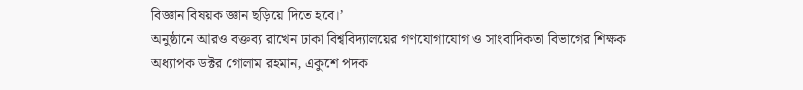বিজ্ঞান বিষয়ক জ্ঞান ছড়িয়ে দিতে হবে।’
অনুষ্ঠানে আরও বক্তব্য রাখেন ঢাকা বিশ্ববিদ্যালয়ের গণযোগাযোগ ও সাংবাদিকতা বিভাগের শিক্ষক অধ্যাপক ডক্টর গোলাম রহমান, একুশে পদক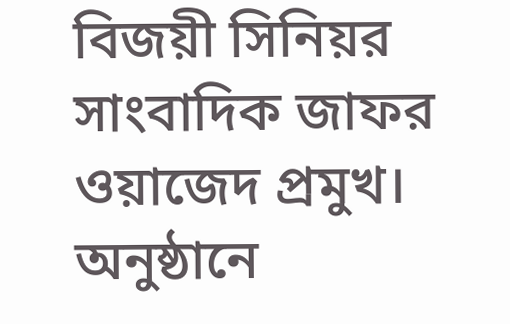বিজয়ী সিনিয়র সাংবাদিক জাফর ওয়াজেদ প্রমুখ। অনুষ্ঠানে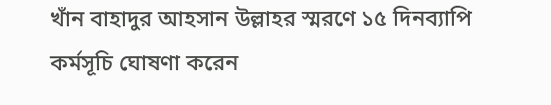খাঁন বাহাদুর আহসান উল্লাহর স্মরণে ১৫ দিনব্যাপি কর্মসূচি ঘোষণা করেন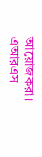আয়োজকরা।
এআরএস